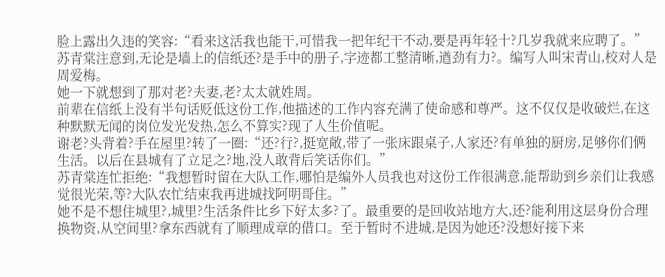脸上露出久违的笑容:“看来这活我也能干,可惜我一把年纪干不动,要是再年轻十?几岁我就来应聘了。”
苏青棠注意到,无论是墙上的信纸还?是手中的册子,字迹都工整清晰,遒劲有力?。编写人叫宋青山,校对人是周爱梅。
她一下就想到了那对老?夫妻,老?太太就姓周。
前辈在信纸上没有半句话贬低这份工作,他描述的工作内容充满了使命感和尊严。这不仅仅是收破烂,在这种默默无闻的岗位发光发热,怎么不算实?现了人生价值呢。
谢老?头背着?手在屋里?转了一圈:“还?行?,挺宽敞,带了一张床跟桌子,人家还?有单独的厨房,足够你们俩生活。以后在县城有了立足之?地,没人敢背后笑话你们。”
苏青棠连忙拒绝:“我想暂时留在大队工作,哪怕是编外人员我也对这份工作很满意,能帮助到乡亲们让我感觉很光荣,等?大队农忙结束我再进城找阿明哥住。”
她不是不想住城里?,城里?生活条件比乡下好太多?了。最重要的是回收站地方大,还?能利用这层身份合理换物资,从空间里?拿东西就有了顺理成章的借口。至于暂时不进城,是因为她还?没想好接下来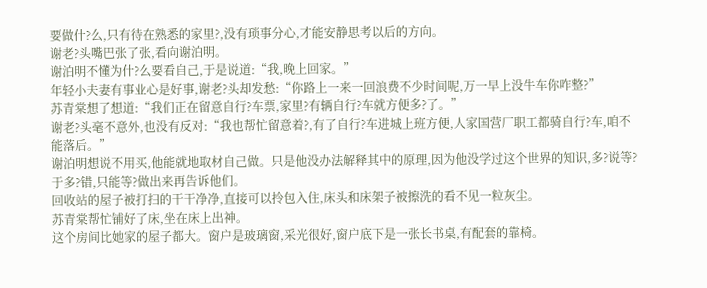要做什?么,只有待在熟悉的家里?,没有琐事分心,才能安静思考以后的方向。
谢老?头嘴巴张了张,看向谢泊明。
谢泊明不懂为什?么要看自己,于是说道:“我,晚上回家。”
年轻小夫妻有事业心是好事,谢老?头却发愁:“你路上一来一回浪费不少时间呢,万一早上没牛车你咋整?”
苏青棠想了想道:“我们正在留意自行?车票,家里?有辆自行?车就方便多?了。”
谢老?头毫不意外,也没有反对:“我也帮忙留意着?,有了自行?车进城上班方便,人家国营厂职工都骑自行?车,咱不能落后。”
谢泊明想说不用买,他能就地取材自己做。只是他没办法解释其中的原理,因为他没学过这个世界的知识,多?说等?于多?错,只能等?做出来再告诉他们。
回收站的屋子被打扫的干干净净,直接可以拎包入住,床头和床架子被擦洗的看不见一粒灰尘。
苏青棠帮忙铺好了床,坐在床上出神。
这个房间比她家的屋子都大。窗户是玻璃窗,采光很好,窗户底下是一张长书桌,有配套的靠椅。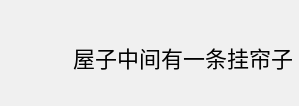屋子中间有一条挂帘子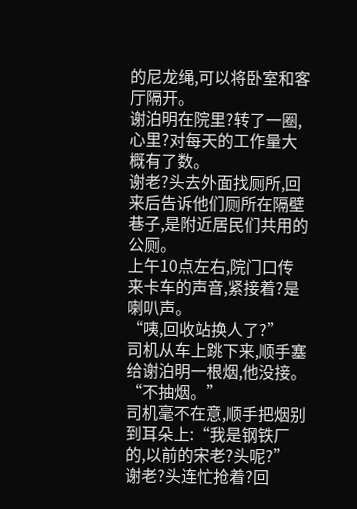的尼龙绳,可以将卧室和客厅隔开。
谢泊明在院里?转了一圈,心里?对每天的工作量大概有了数。
谢老?头去外面找厕所,回来后告诉他们厕所在隔壁巷子,是附近居民们共用的公厕。
上午10点左右,院门口传来卡车的声音,紧接着?是喇叭声。
“咦,回收站换人了?”
司机从车上跳下来,顺手塞给谢泊明一根烟,他没接。
“不抽烟。”
司机毫不在意,顺手把烟别到耳朵上:“我是钢铁厂的,以前的宋老?头呢?”
谢老?头连忙抢着?回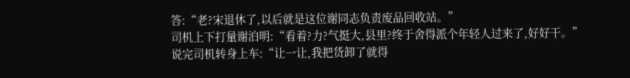答:“老?宋退休了,以后就是这位谢同志负责废品回收站。”
司机上下打量谢泊明:“看着?力?气挺大,县里?终于舍得派个年轻人过来了,好好干。”
说完司机转身上车:“让一让,我把货卸了就得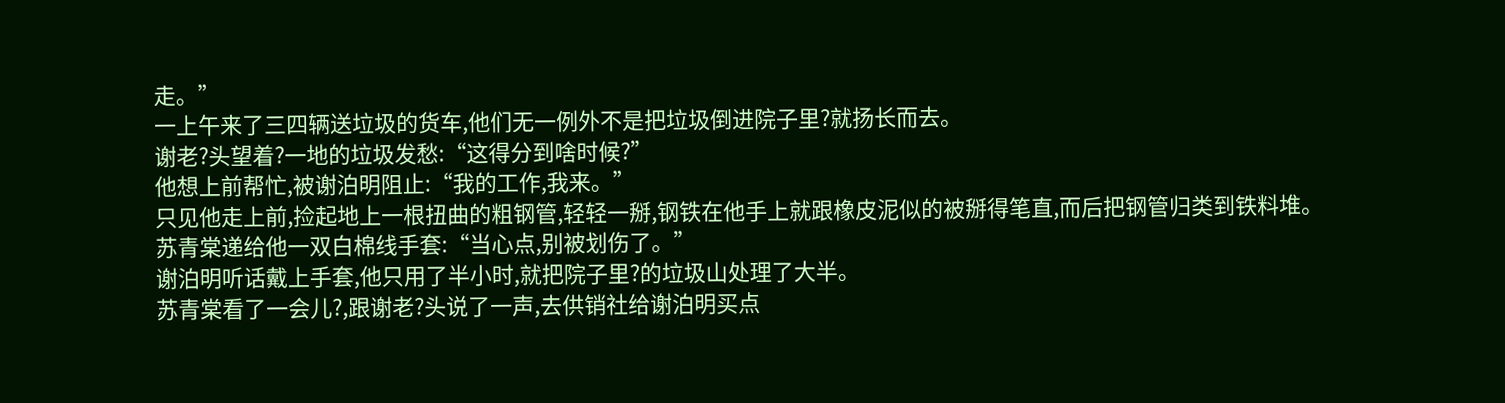走。”
一上午来了三四辆送垃圾的货车,他们无一例外不是把垃圾倒进院子里?就扬长而去。
谢老?头望着?一地的垃圾发愁:“这得分到啥时候?”
他想上前帮忙,被谢泊明阻止:“我的工作,我来。”
只见他走上前,捡起地上一根扭曲的粗钢管,轻轻一掰,钢铁在他手上就跟橡皮泥似的被掰得笔直,而后把钢管归类到铁料堆。
苏青棠递给他一双白棉线手套:“当心点,别被划伤了。”
谢泊明听话戴上手套,他只用了半小时,就把院子里?的垃圾山处理了大半。
苏青棠看了一会儿?,跟谢老?头说了一声,去供销社给谢泊明买点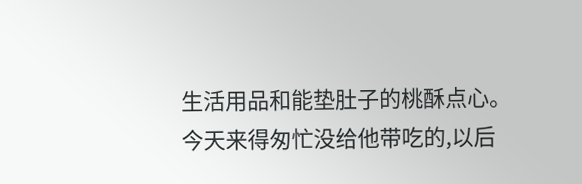生活用品和能垫肚子的桃酥点心。
今天来得匆忙没给他带吃的,以后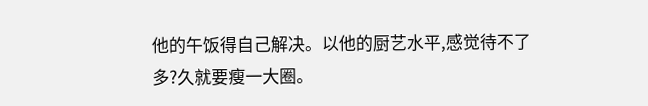他的午饭得自己解决。以他的厨艺水平,感觉待不了多?久就要瘦一大圈。